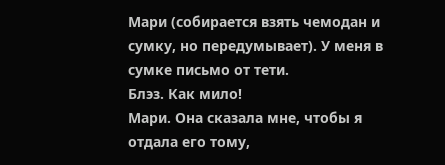Мари (собирается взять чемодан и сумку, но передумывает). У меня в сумке письмо от тети.
Блэз. Как мило!
Мари. Она сказала мне, чтобы я отдала его тому,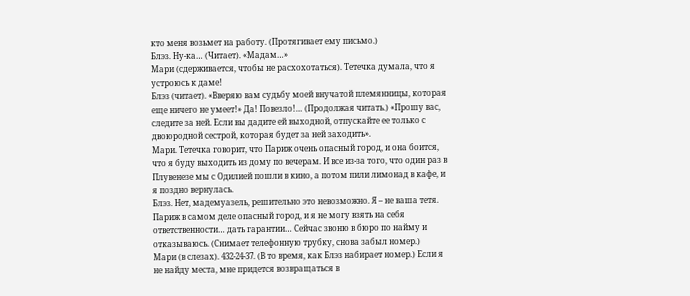кто меня возьмет на работу. (Протягивает ему письмо.)
Блэз. Ну-ка… (Читает). «Мадам…»
Мари (сдерживается, чтобы не расхохотаться). Тетечка думала, что я устроюсь к даме!
Блэз (читает). «Вверяю вам судьбу моей внучатой племянницы, которая еще ничего не умеет!» Да! Повезло!… (Продолжая читать.) «Прошу вас, следите за ней. Если вы дадите ей выходной, отпускайте ее только с двоюродной сестрой, которая будет за ней заходить».
Мари. Тетечка говорит, что Париж очень опасный город, и она боится, что я буду выходить из дому по вечерам. И все из-за того, что один раз в Плувенезе мы с Одилией пошли в кино, а потом пили лимонад в кафе, и я поздно вернулась.
Блэз. Нет, мадемуазель, решительно это невозможно. Я – не ваша тетя. Париж в самом деле опасный город, и я не могу взять на себя ответственности… дать гарантии… Сейчас звоню в бюро по найму и отказываюсь. (Снимает телефонную трубку, снова забыл номер.)
Мари (в слезах). 432-24-37. (В то время, как Блэз набирает номер.) Если я не найду места, мне придется возвращаться в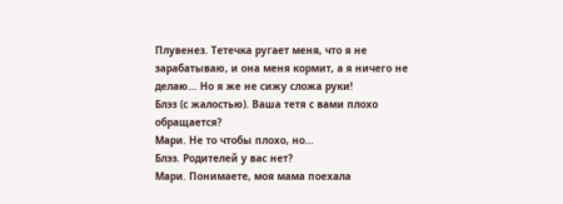Плувенез. Тетечка ругает меня, что я не зарабатываю, и она меня кормит, а я ничего не делаю… Но я же не сижу сложа руки!
Блэз (с жалостью). Ваша тетя с вами плохо обращается?
Мари. Не то чтобы плохо, но…
Блэз. Родителей у вас нет?
Мари. Понимаете, моя мама поехала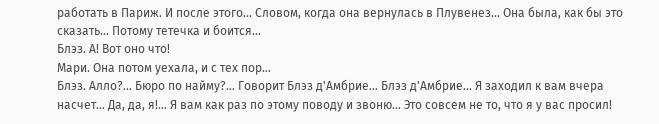работать в Париж. И после этого… Словом, когда она вернулась в Плувенез… Она была, как бы это сказать… Потому тетечка и боится…
Блэз. А! Вот оно что!
Мари. Она потом уехала, и с тех пор…
Блэз. Алло?… Бюро по найму?… Говорит Блэз д'Амбрие… Блэз д'Амбрие… Я заходил к вам вчера насчет… Да, да, я!… Я вам как раз по этому поводу и звоню… Это совсем не то, что я у вас просил!